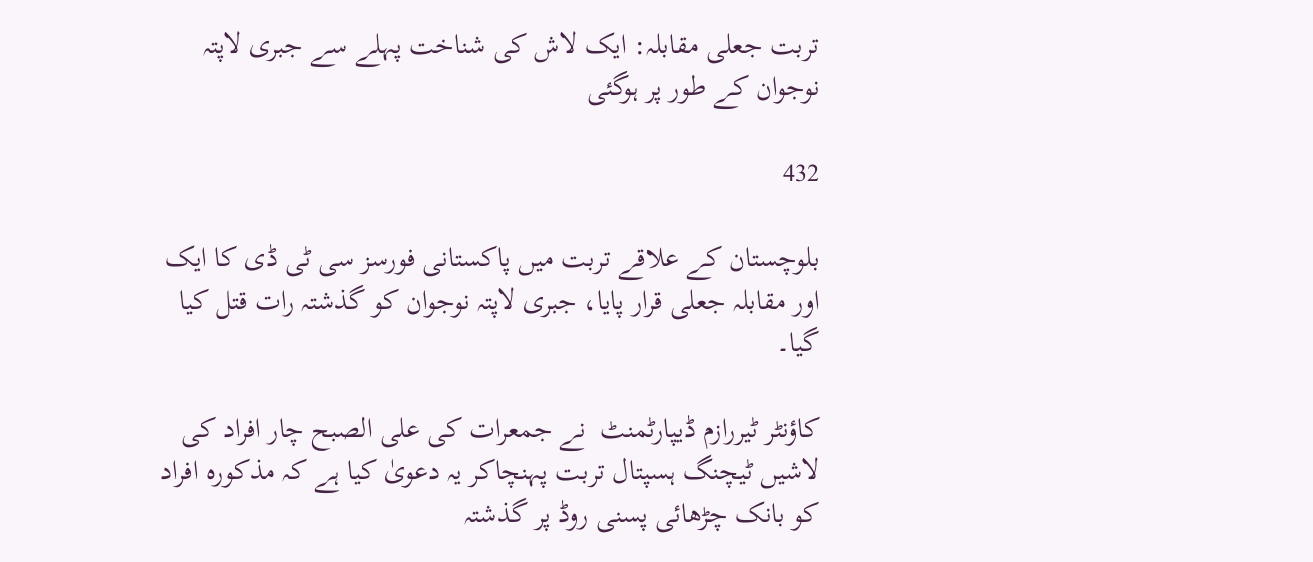تربت جعلی مقابلہ: ایک لاش کی شناخت پہلے سے جبری لاپتہ نوجوان کے طور پر ہوگئی

432

بلوچستان کے علاقے تربت میں پاکستانی فورسز سی ٹی ڈی کا ایک اور مقابلہ جعلی قرار پایا، جبری لاپتہ نوجوان کو گذشتہ رات قتل کیا گیا۔

کاؤنٹر ٹیررازم ڈیپارٹمنٹ  نے جمعرات کی علی الصبح چار افراد کی لاشیں ٹیچنگ ہسپتال تربت پہنچاکر یہ دعویٰ کیا ہے کہ مذکورہ افراد کو بانک چڑھائی پسنی روڈ پر گذشتہ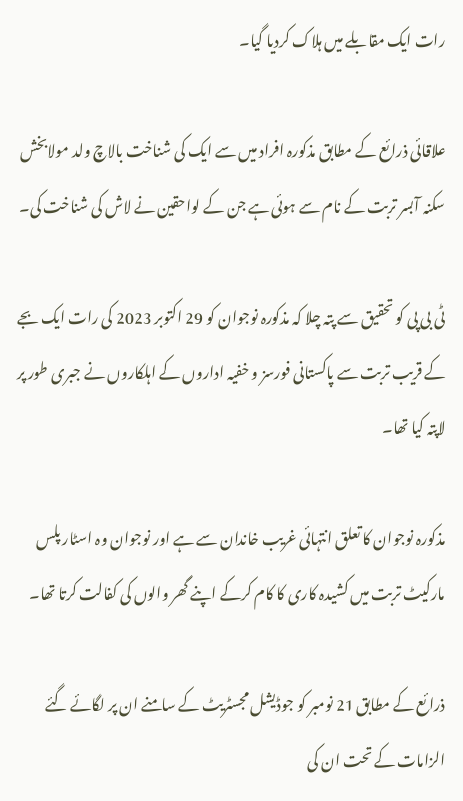رات ایک مقابلے میں ہلاک کردیا گیا۔

علاقائی ذرائع کے مطابق مذکورہ افراد میں سے ایک کی شناخت بالاچ ولد مولابخش سکنہ آبسر تربت کے نام سے ہوئی ہے جن کے لواحقین نے لاش کی شناخت کی۔

ٹی بی پی کو تحقیق سے پتہ چلا کہ مذکورہ نوجوان کو 29 اکتوبر 2023 کی رات ایک بجے کے قریب تربت سے پاکستانی فورسز و خفیہ اداروں کے اہلکاروں نے جبری طور پر لاپتہ کیا تھا۔

مذکورہ نوجوان کا تعلق انتہائی غریب خاندان سے ہے اور نوجوان وہ اسٹار پلس مارکیٹ تربت میں کشیدہ کاری کا کام کرکے اپنے گھر والوں کی کفالت کرتا تھا۔

ذرائع کے مطابق 21 نومبر کو جوڈیشل مجسٹریٹ کے سامنے ان پر لگائے گئے الزامات کے تحت ان کی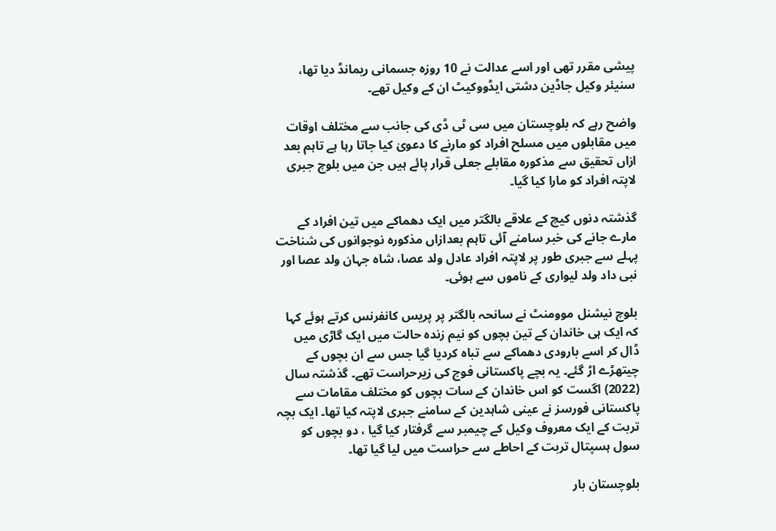پیشی مقرر تھی اور اسے عدالت نے 10 روزہ جسمانی ریمانڈ دیا تھا، سنیئر وکیل جاڈین دشتی ایڈووکیٹ ان کے وکیل تھے۔

واضح رہے کہ بلوچستان میں سی ٹی ڈی کی جانب سے مختلف اوقات میں مقابلوں میں مسلح افراد کو مارنے کا دعویٰ کیا جاتا رہا ہے تاہم بعد ازاں تحقیق سے مذکورہ مقابلے جعلی قرار پائے ہیں جن میں بلوچ جبری لاپتہ افراد کو مارا کیا گیا۔

گذشتہ دنوں کیچ کے علاقے بالگتر میں ایک دھماکے میں تین افراد کے مارے جانے کی خبر سامنے آئی تاہم بعدازاں مذکورہ نوجوانوں کی شناخت پہلے سے جبری طور پر لاپتہ افراد عادل ولد عصا، شاہ جہان ولد عصا اور نبی داد ولد لیواری کے ناموں سے ہوئی۔

بلوچ نیشنل موومنٹ نے سانحہ بالگتر پر پریس کانفرنس کرتے ہوئے کہا کہ ایک ہی خاندان کے تین بچوں کو نیم زندہ حالت میں ایک گاڑی میں ڈال کر اسے بارودی دھماکے سے تباہ کردیا گیا جس سے ان بچوں کے چیتھڑے اڑ گئے۔ یہ بچے پاکستانی فوج کی زیرحراست تھے۔ گذشتہ سال (2022) اگست کو اس خاندان کے سات بچوں کو مختلف مقامات سے پاکستانی فورسز نے عینی شاہدین کے سامنے جبری لاپتہ کیا تھا۔ ایک بچہ تربت کے ایک معروف وکیل کے چیمبر سے گرفتار کیا گیا ، دو بچوں کو سول ہسپتال تربت کے احاطے سے حراست میں لیا گیا تھا۔

بلوچستان بار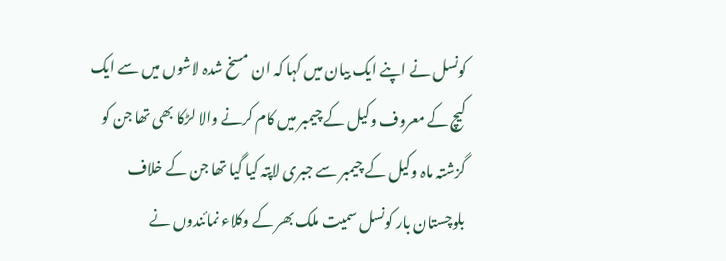کونسل نے اپنے ایک بیان میں کہا کہ ان مسخ شدہ لاشوں میں سے ایک کیچ کے معروف وکیل کے چیمبر میں کام کرنے والا لڑکا بھی تھا جن کو گزشتہ ماہ وکیل کے چیمبر سے جبری لاپتہ کیا گیا تھا جن کے خلاف بلوچستان بار کونسل سمیت ملک بھر کے وکلاء نمائندوں نے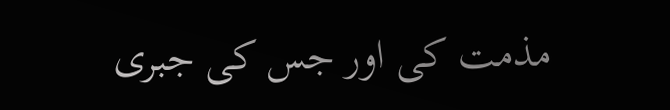مذمت کی اور جس کی جبری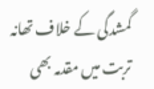گمشدگی کے خلاف تھانہ تربت میں مقدمہ بھی